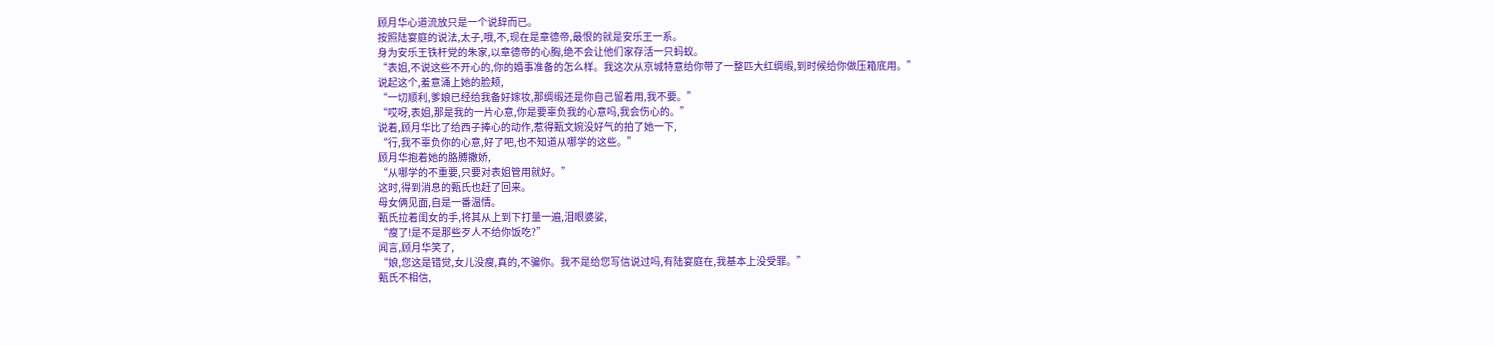顾月华心道流放只是一个说辞而已。
按照陆宴庭的说法,太子,哦,不,现在是章德帝,最恨的就是安乐王一系。
身为安乐王铁杆党的朱家,以章德帝的心胸,绝不会让他们家存活一只蚂蚁。
“表姐,不说这些不开心的,你的婚事准备的怎么样。我这次从京城特意给你带了一整匹大红绸缎,到时候给你做压箱底用。”
说起这个,羞意涌上她的脸颊,
“一切顺利,爹娘已经给我备好嫁妆,那绸缎还是你自己留着用,我不要。”
“哎呀,表姐,那是我的一片心意,你是要辜负我的心意吗,我会伤心的。”
说着,顾月华比了给西子捧心的动作,惹得甄文婉没好气的拍了她一下,
“行,我不辜负你的心意,好了吧,也不知道从哪学的这些。”
顾月华抱着她的胳膊撒娇,
“从哪学的不重要,只要对表姐管用就好。”
这时,得到消息的甄氏也赶了回来。
母女俩见面,自是一番温情。
甄氏拉着闺女的手,将其从上到下打量一遍,泪眼婆娑,
“瘦了!是不是那些歹人不给你饭吃?”
闻言,顾月华笑了,
“娘,您这是错觉,女儿没瘦,真的,不骗你。我不是给您写信说过吗,有陆宴庭在,我基本上没受罪。”
甄氏不相信,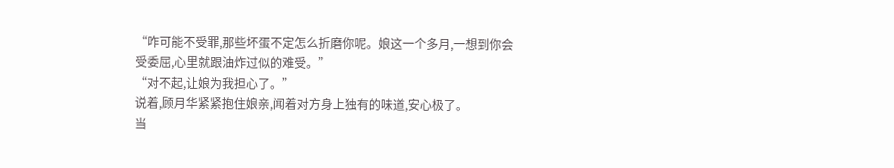“咋可能不受罪,那些坏蛋不定怎么折磨你呢。娘这一个多月,一想到你会受委屈,心里就跟油炸过似的难受。”
“对不起,让娘为我担心了。”
说着,顾月华紧紧抱住娘亲,闻着对方身上独有的味道,安心极了。
当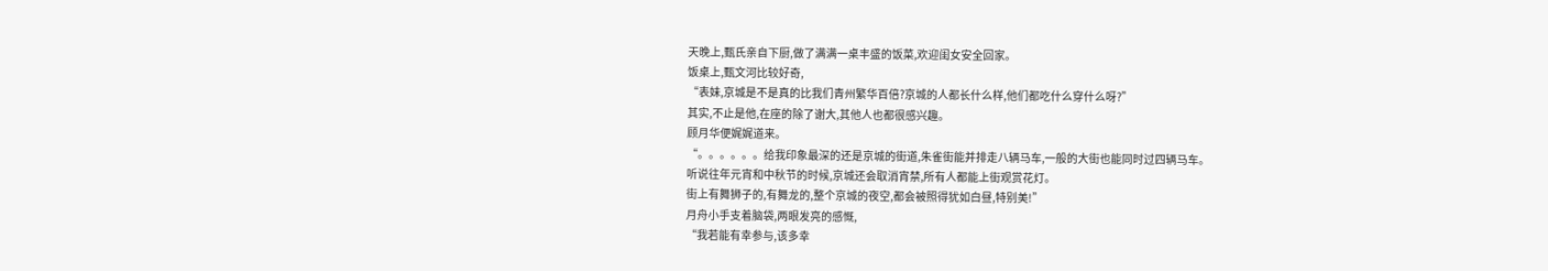天晚上,甄氏亲自下厨,做了满满一桌丰盛的饭菜,欢迎闺女安全回家。
饭桌上,甄文河比较好奇,
“表妹,京城是不是真的比我们青州繁华百倍?京城的人都长什么样,他们都吃什么穿什么呀?”
其实,不止是他,在座的除了谢大,其他人也都很感兴趣。
顾月华便娓娓道来。
“。。。。。。给我印象最深的还是京城的街道,朱雀街能并排走八辆马车,一般的大街也能同时过四辆马车。
听说往年元宵和中秋节的时候,京城还会取消宵禁,所有人都能上街观赏花灯。
街上有舞狮子的,有舞龙的,整个京城的夜空,都会被照得犹如白昼,特别美!”
月舟小手支着脑袋,两眼发亮的感慨,
“我若能有幸参与,该多幸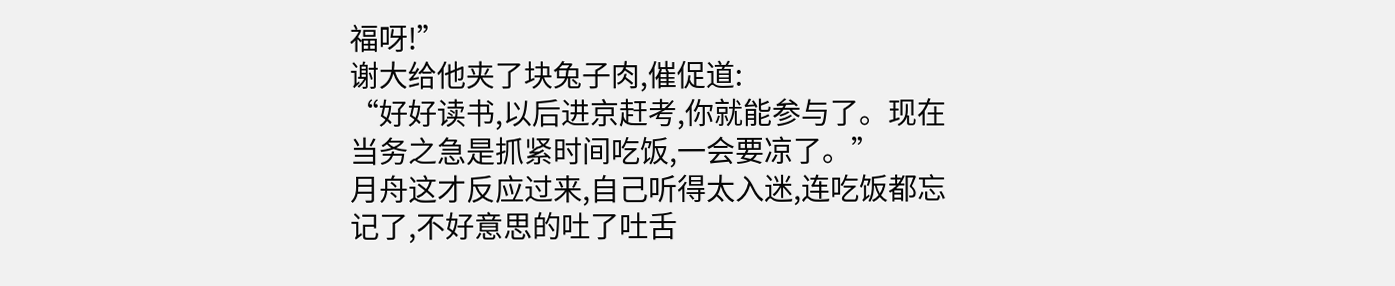福呀!”
谢大给他夹了块兔子肉,催促道:
“好好读书,以后进京赶考,你就能参与了。现在当务之急是抓紧时间吃饭,一会要凉了。”
月舟这才反应过来,自己听得太入迷,连吃饭都忘记了,不好意思的吐了吐舌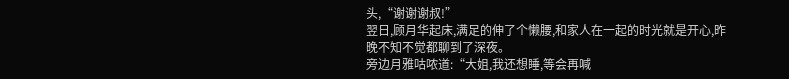头,“谢谢谢叔!”
翌日,顾月华起床,满足的伸了个懒腰,和家人在一起的时光就是开心,昨晚不知不觉都聊到了深夜。
旁边月雅咕哝道:“大姐,我还想睡,等会再喊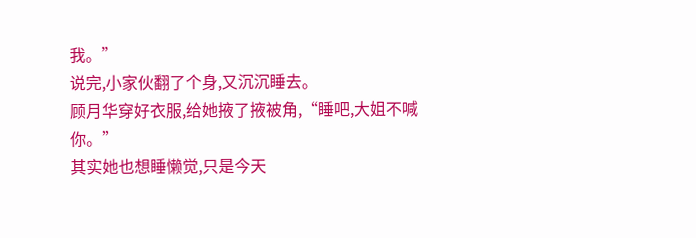我。”
说完,小家伙翻了个身,又沉沉睡去。
顾月华穿好衣服,给她掖了掖被角,“睡吧,大姐不喊你。”
其实她也想睡懒觉,只是今天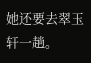她还要去翠玉轩一趟。